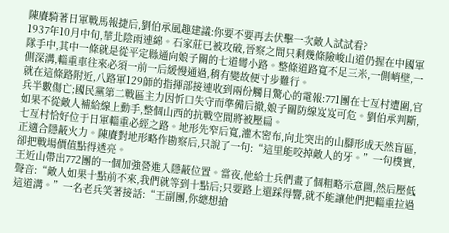陳賡騎著日軍戰馬報捷后,劉伯承風趣建議:你要不要再去伏擊一次敵人試試看?
1937年10月中旬,華北陰雨連綿。石家莊已被攻破,晉察之間只剩幾條險峻山道仍握在中國軍隊手中,其中一條就是從平定縣通向娘子關的七道彎小路。整條道路寬不足三米,一側峭壁,一側深溝,輜重車往來必須一前一后緩慢通過,稍有變故便寸步難行。
就在這條路附近,八路軍129師的指揮部接連收到兩份觸目驚心的電報:771團在七亙村遭圍,官兵半數傷亡;國民黨第二戰區主力因忻口失守而準備后撤,娘子關防線岌岌可危。劉伯承判斷,如果不從敵人補給線上動手,整個山西的抗戰空間將被壓扁。
七亙村恰好位于日軍輜重必經之路。地形先窄后寬,灌木密布,向北突出的山腳形成天然盲區,正適合隱蔽火力。陳賡對地形略作勘察后,只說了一句:“這里能咬掉敵人的牙。”一句樸實,卻把戰場價值點得透亮。
王近山帶出772團的一個加強營進入隱蔽位置。當夜,他給士兵們畫了個粗略示意圖,然后壓低聲音:“敵人如果十點前不來,我們就等到十點后;只要路上還踩得響,就不能讓他們把輜重拉過這道溝。”一名老兵笑著接話:“王副團,你總想搶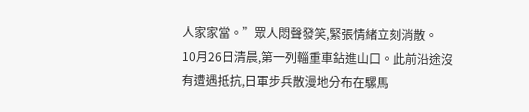人家家當。”眾人悶聲發笑,緊張情緒立刻消散。
10月26日清晨,第一列輜重車鉆進山口。此前沿途沒有遭遇抵抗,日軍步兵散漫地分布在騾馬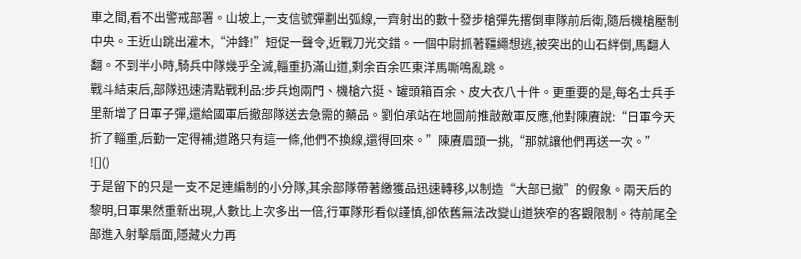車之間,看不出警戒部署。山坡上,一支信號彈劃出弧線,一齊射出的數十發步槍彈先撂倒車隊前后衛,隨后機槍壓制中央。王近山跳出灌木,“沖鋒!”短促一聲令,近戰刀光交錯。一個中尉抓著韁繩想逃,被突出的山石絆倒,馬翻人翻。不到半小時,騎兵中隊幾乎全滅,輜重扔滿山道,剩余百余匹東洋馬嘶鳴亂跳。
戰斗結束后,部隊迅速清點戰利品:步兵炮兩門、機槍六挺、罐頭箱百余、皮大衣八十件。更重要的是,每名士兵手里新增了日軍子彈,還給國軍后撤部隊送去急需的藥品。劉伯承站在地圖前推敲敵軍反應,他對陳賡說:“日軍今天折了輜重,后勤一定得補;道路只有這一條,他們不換線,還得回來。”陳賡眉頭一挑,“那就讓他們再送一次。”
![]()
于是留下的只是一支不足連編制的小分隊,其余部隊帶著繳獲品迅速轉移,以制造“大部已撤”的假象。兩天后的黎明,日軍果然重新出現,人數比上次多出一倍,行軍隊形看似謹慎,卻依舊無法改變山道狹窄的客觀限制。待前尾全部進入射擊扇面,隱藏火力再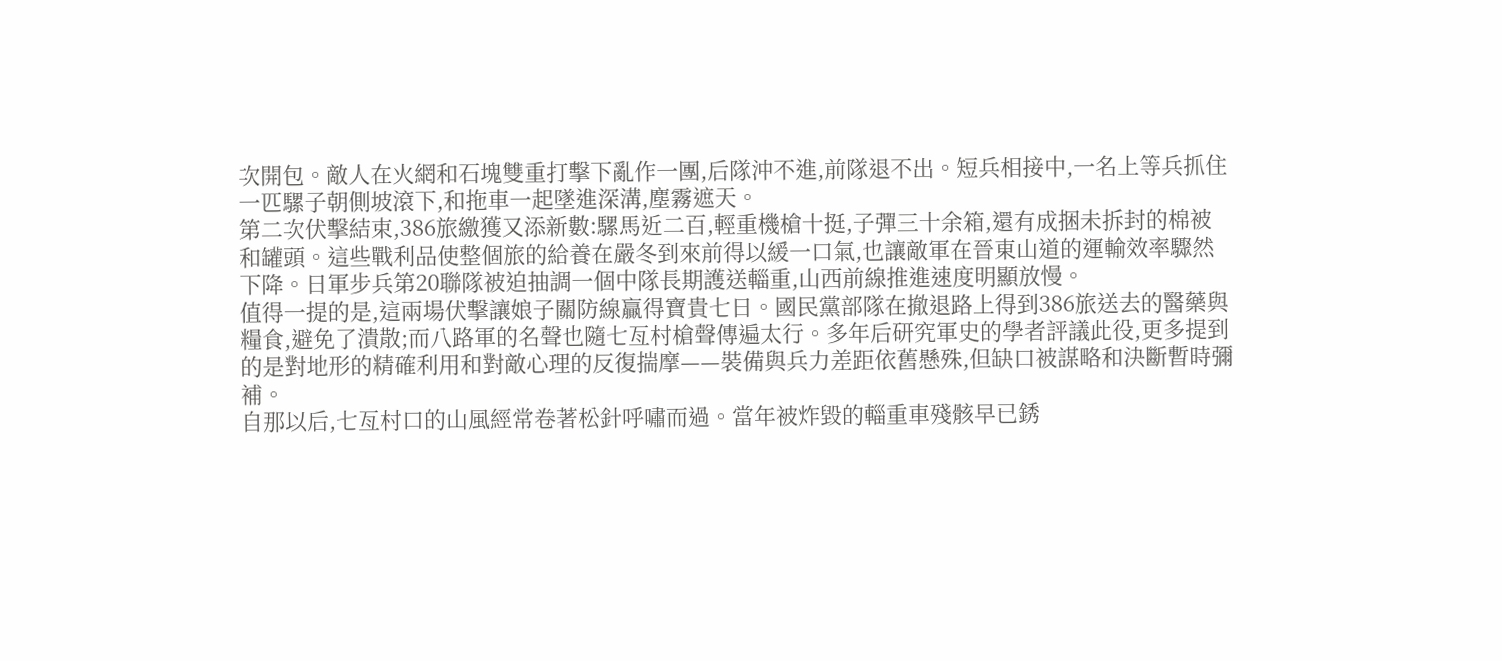次開包。敵人在火網和石塊雙重打擊下亂作一團,后隊沖不進,前隊退不出。短兵相接中,一名上等兵抓住一匹騾子朝側坡滾下,和拖車一起墜進深溝,塵霧遮天。
第二次伏擊結束,386旅繳獲又添新數:騾馬近二百,輕重機槍十挺,子彈三十余箱,還有成捆未拆封的棉被和罐頭。這些戰利品使整個旅的給養在嚴冬到來前得以緩一口氣,也讓敵軍在晉東山道的運輸效率驟然下降。日軍步兵第20聯隊被迫抽調一個中隊長期護送輜重,山西前線推進速度明顯放慢。
值得一提的是,這兩場伏擊讓娘子關防線贏得寶貴七日。國民黨部隊在撤退路上得到386旅送去的醫藥與糧食,避免了潰散;而八路軍的名聲也隨七亙村槍聲傳遍太行。多年后研究軍史的學者評議此役,更多提到的是對地形的精確利用和對敵心理的反復揣摩——裝備與兵力差距依舊懸殊,但缺口被謀略和決斷暫時彌補。
自那以后,七亙村口的山風經常卷著松針呼嘯而過。當年被炸毀的輜重車殘骸早已銹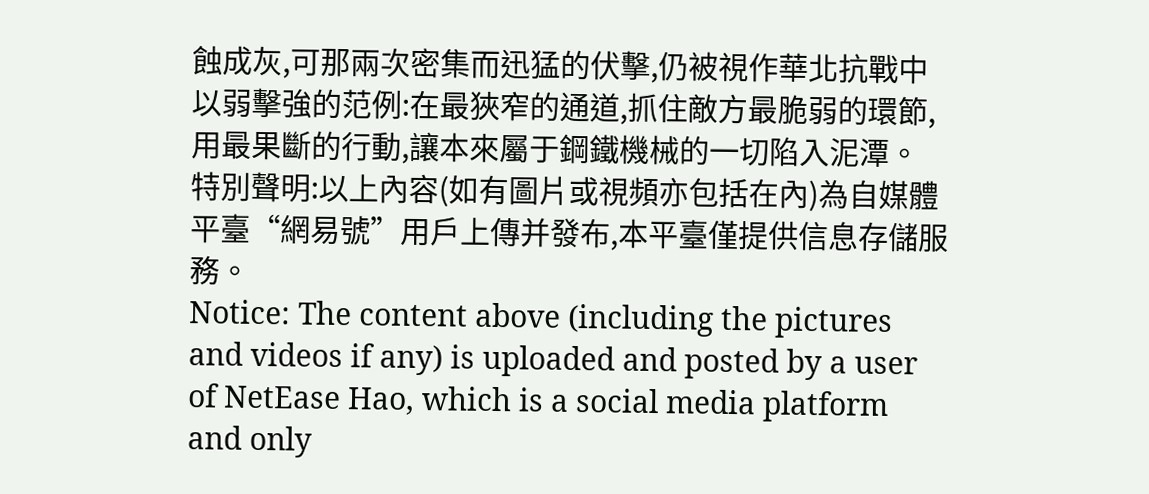蝕成灰,可那兩次密集而迅猛的伏擊,仍被視作華北抗戰中以弱擊強的范例:在最狹窄的通道,抓住敵方最脆弱的環節,用最果斷的行動,讓本來屬于鋼鐵機械的一切陷入泥潭。
特別聲明:以上內容(如有圖片或視頻亦包括在內)為自媒體平臺“網易號”用戶上傳并發布,本平臺僅提供信息存儲服務。
Notice: The content above (including the pictures and videos if any) is uploaded and posted by a user of NetEase Hao, which is a social media platform and only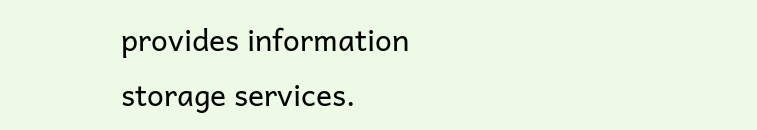provides information storage services.